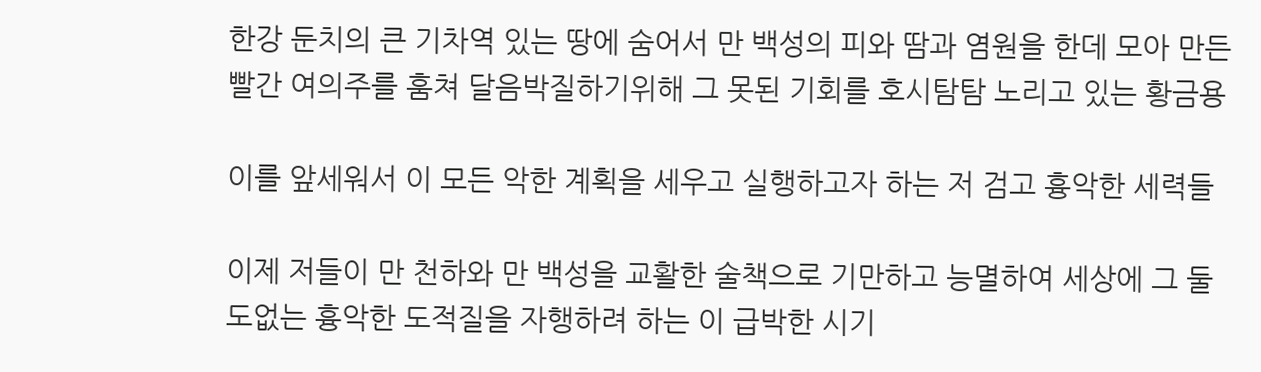한강 둔치의 큰 기차역 있는 땅에 숨어서 만 백성의 피와 땀과 염원을 한데 모아 만든 빨간 여의주를 훔쳐 달음박질하기위해 그 못된 기회를 호시탐탐 노리고 있는 황금용

이를 앞세워서 이 모든 악한 계획을 세우고 실행하고자 하는 저 검고 흉악한 세력들

이제 저들이 만 천하와 만 백성을 교활한 술책으로 기만하고 능멸하여 세상에 그 둘도없는 흉악한 도적질을 자행하려 하는 이 급박한 시기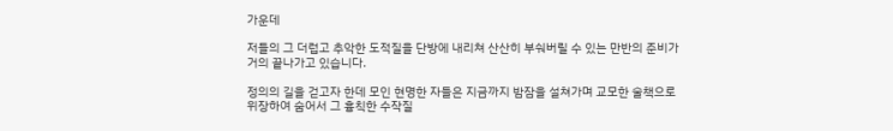가운데

저들의 그 더럽고 추악한 도적질을 단방에 내리쳐 산산히 부숴버릴 수 있는 만반의 준비가 거의 끝나가고 있습니다.

정의의 길을 걷고자 한데 모인 현명한 자들은 지금까지 밤잠을 설쳐가며 교모한 술책으로 위장하여 숨어서 그 흉칙한 수작질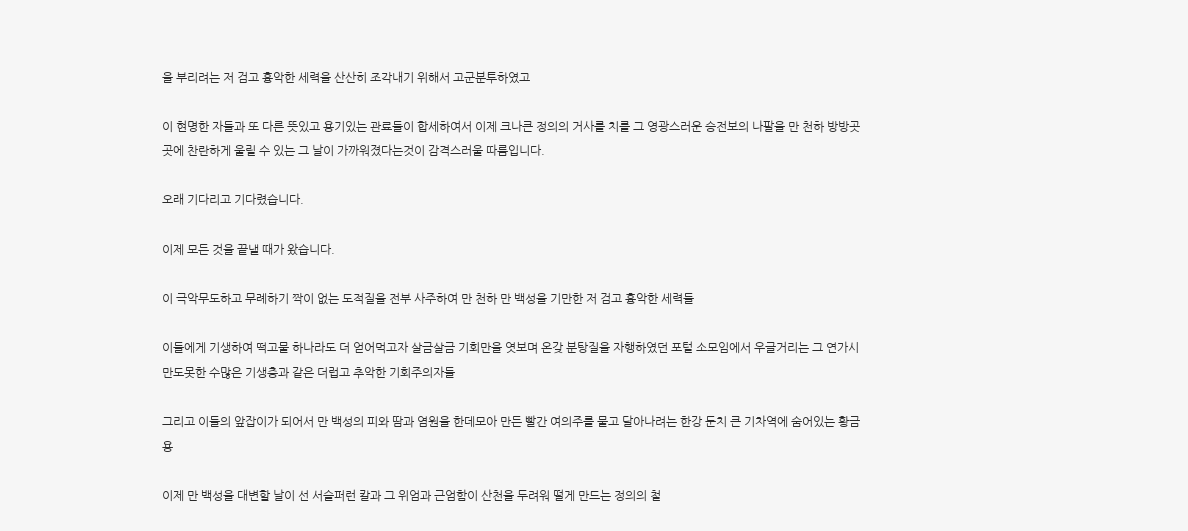을 부리려는 저 검고 흉악한 세력을 산산히 조각내기 위해서 고군분투하였고

이 현명한 자들과 또 다른 뜻있고 용기있는 관료들이 합세하여서 이제 크나큰 정의의 거사를 치를 그 영광스러운 승전보의 나팔을 만 천하 방방곳곳에 찬란하게 울릴 수 있는 그 날이 가까워졌다는것이 감격스러울 따름입니다.

오래 기다리고 기다렸습니다.

이제 모든 것을 끝낼 때가 왔습니다.

이 극악무도하고 무례하기 짝이 없는 도적질을 전부 사주하여 만 천하 만 백성을 기만한 저 검고 흉악한 세력들

이들에게 기생하여 떡고물 하나라도 더 얻어먹고자 살금살금 기회만을 엿보며 온갖 분탕질을 자행하였던 포털 소모임에서 우글거리는 그 연가시만도못한 수많은 기생충과 같은 더럽고 추악한 기회주의자들

그리고 이들의 앞잡이가 되어서 만 백성의 피와 땀과 염원을 한데모아 만든 빨간 여의주를 물고 달아나려는 한강 둔치 큰 기차역에 숨어있는 황금용

이제 만 백성을 대변할 날이 선 서슬퍼런 칼과 그 위엄과 근엄함이 산천을 두려워 떨게 만드는 정의의 철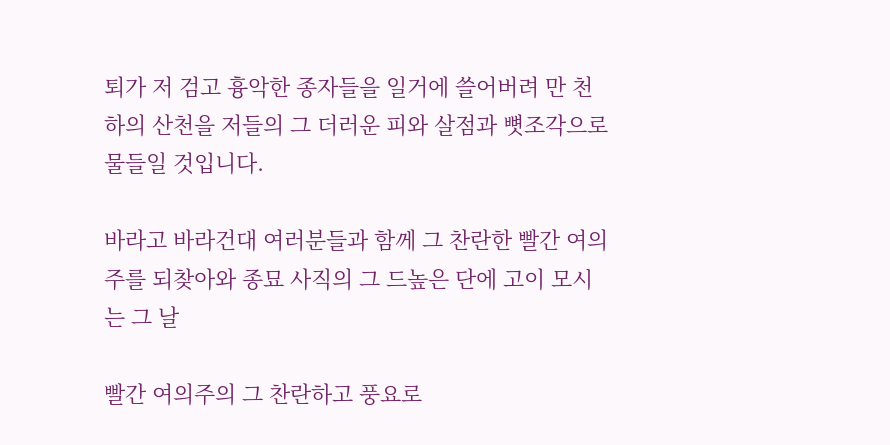퇴가 저 검고 흉악한 종자들을 일거에 쓸어버려 만 천하의 산천을 저들의 그 더러운 피와 살점과 뼛조각으로 물들일 것입니다.

바라고 바라건대 여러분들과 함께 그 찬란한 빨간 여의주를 되찾아와 종묘 사직의 그 드높은 단에 고이 모시는 그 날

빨간 여의주의 그 찬란하고 풍요로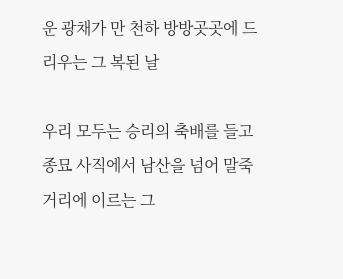운 광채가 만 천하 방방곳곳에 드리우는 그 복된 날

우리 모두는 승리의 축배를 들고 종묘 사직에서 남산을 넘어 말죽거리에 이르는 그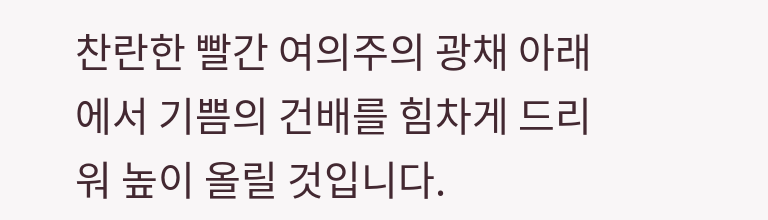찬란한 빨간 여의주의 광채 아래에서 기쁨의 건배를 힘차게 드리워 높이 올릴 것입니다.